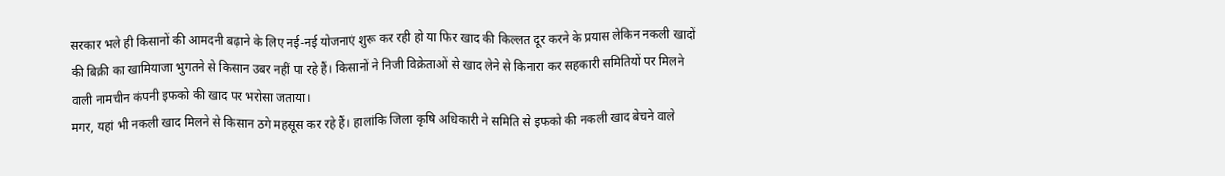सरकार भले ही किसानों की आमदनी बढ़ाने के लिए नई-नई योजनाएं शुरू कर रही हो या फिर खाद की किल्लत दूर करने के प्रयास लेकिन नकली खादों की बिक्री का खामियाजा भुगतने से किसान उबर नहीं पा रहे हैं। किसानों ने निजी विक्रेताओं से खाद लेने से किनारा कर सहकारी समितियों पर मिलने वाली नामचीन कंपनी इफको की खाद पर भरोसा जताया।
मगर, यहां भी नकली खाद मिलने से किसान ठगे महसूस कर रहे हैं। हालांकि जिला कृषि अधिकारी ने समिति से इफको की नकली खाद बेचने वाले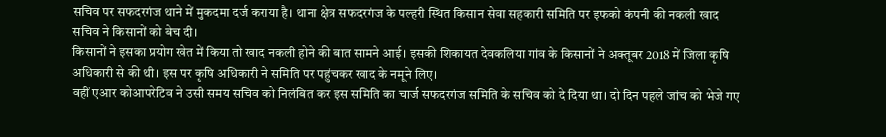सचिव पर सफदरगंज थाने में मुकदमा दर्ज कराया है। थाना क्षेत्र सफदरगंज के पल्हरी स्थित किसान सेवा सहकारी समिति पर इफको कंपनी की नकली खाद सचिव ने किसानों को बेच दी।
किसानों ने इसका प्रयोग खेत में किया तो खाद नकली होने की बात सामने आई। इसकी शिकायत देवकलिया गांव के किसानों ने अक्तूबर 2018 में जिला कृषि अधिकारी से की थी। इस पर कृषि अधिकारी ने समिति पर पहुंचकर खाद के नमूने लिए।
वहीं एआर कोआपरेटिव ने उसी समय सचिव को निलंबित कर इस समिति का चार्ज सफदरगंज समिति के सचिव को दे दिया था। दो दिन पहले जांच को भेजे गए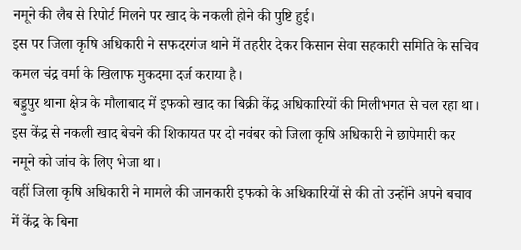नमूने की लैब से रिपोर्ट मिलने पर खाद के नकली होने की पुष्टि हुई।
इस पर जिला कृषि अधिकारी ने सफदरगंज थाने में तहरीर देकर किसान सेवा सहकारी समिति के सचिव कमल चंद्र वर्मा के खिलाफ मुकदमा दर्ज कराया है।
बड्डुपुर थाना क्षेत्र के मौलाबाद में इफको खाद का बिक्री केंद्र अधिकारियों की मिलीभगत से चल रहा था। इस केंद्र से नकली खाद बेचने की शिकायत पर दो नवंबर को जिला कृषि अधिकारी ने छापेमारी कर नमूने को जांच के लिए भेजा था।
वहीं जिला कृषि अधिकारी ने मामले की जानकारी इफको के अधिकारियों से की तो उन्होंने अपने बचाव में केंद्र के बिना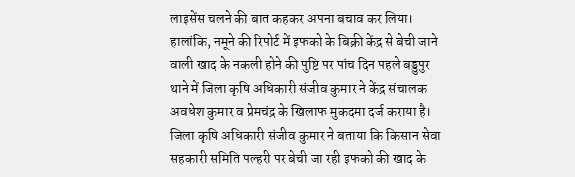लाइसेंस चलने की बात कहकर अपना बचाव कर लिया।
हालांकि, नमूने की रिपोर्ट में इफको के बिक्री केंद्र से बेची जाने वाली खाद के नकली होने की पुष्टि पर पांच दिन पहले बड्डुपुर थाने में जिला कृषि अधिकारी संजीव कुमार ने केंद्र संचालक अवधेश कुमार व प्रेमचंद्र के खिलाफ मुकदमा दर्ज कराया है।
जिला कृषि अधिकारी संजीव कुमार ने बताया कि किसान सेवा सहकारी समिति पल्हरी पर बेची जा रही इफको की खाद के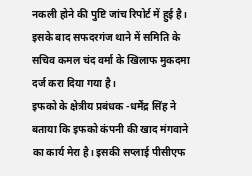नकली होने की पुष्टि जांच रिपोर्ट में हुई है। इसके बाद सफदरगंज थाने में समिति के सचिव कमल चंद वर्मा के खिलाफ मुकदमा दर्ज करा दिया गया है।
इफको के क्षेत्रीय प्रबंधक -धर्मेंद्र सिंह ने बताया कि इफको कंपनी की खाद मंगवाने का कार्य मेरा है। इसकी सप्लाई पीसीएफ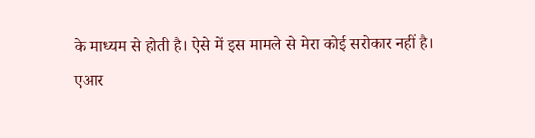के माध्यम से होती है। ऐसे में इस मामले से मेरा कोई सरोकार नहीं है।
एआर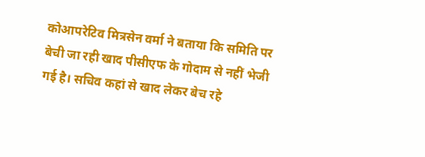कोआपरेटिव मित्रसेन वर्मा ने बताया कि समिति पर बेची जा रही खाद पीसीएफ के गोदाम से नहीं भेजी गई है। सचिव कहां से खाद लेकर बेच रहे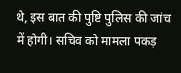थे, इस बात की पुष्टि पुलिस की जांच में होगी। सचिव को मामला पकड़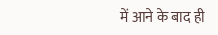में आने के बाद ही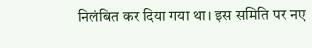निलंबित कर दिया गया था। इस समिति पर नए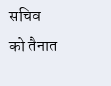सचिव को तैनात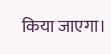किया जाएगा।